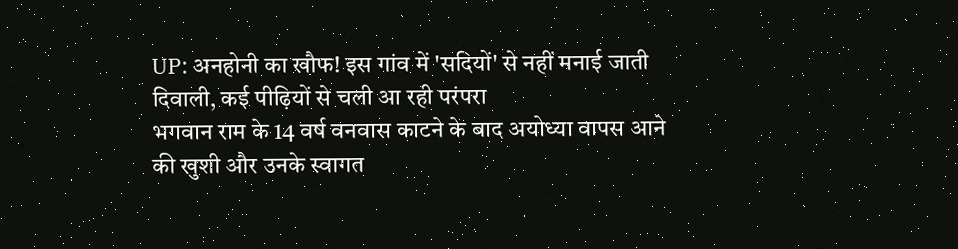UP: अनहोनी का खौफ! इस गांव में 'सदियों' से नहीं मनाई जाती दिवाली, कई पीढ़ियों से चली आ रही परंपरा
भगवान राम के 14 वर्ष वनवास काटने के बाद अयोध्या वापस आने की खुशी और उनके स्वागत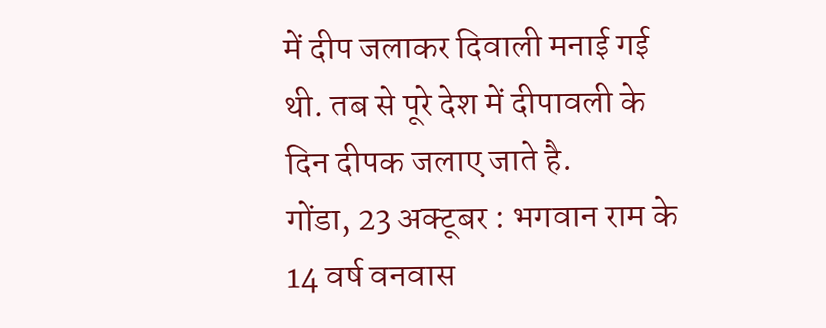में दीप जलाकर दिवाली मनाई गई थी. तब से पूरे देश में दीपावली के दिन दीपक जलाए जाते है.
गोंडा, 23 अक्टूबर : भगवान राम के 14 वर्ष वनवास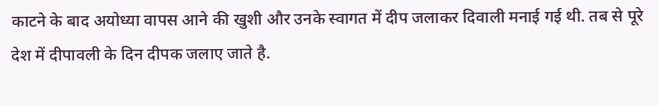काटने के बाद अयोध्या वापस आने की खुशी और उनके स्वागत में दीप जलाकर दिवाली मनाई गई थी. तब से पूरे देश में दीपावली के दिन दीपक जलाए जाते है.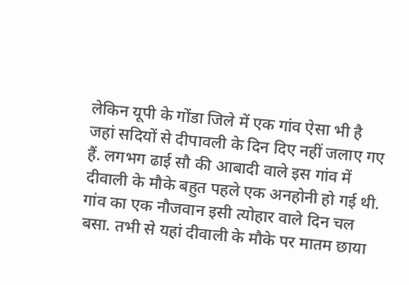लेकिन यूपी के गोंडा जिले में एक गांव ऐसा भी है जहां सदियों से दीपावली के दिन दिए नहीं जलाए गए हैं. लगभग ढाई सौ की आबादी वाले इस गांव में दीवाली के मौके बहुत पहले एक अनहोनी हो गई थी. गांव का एक नौजवान इसी त्योहार वाले दिन चल बसा. तभी से यहां दीवाली के मौके पर मातम छाया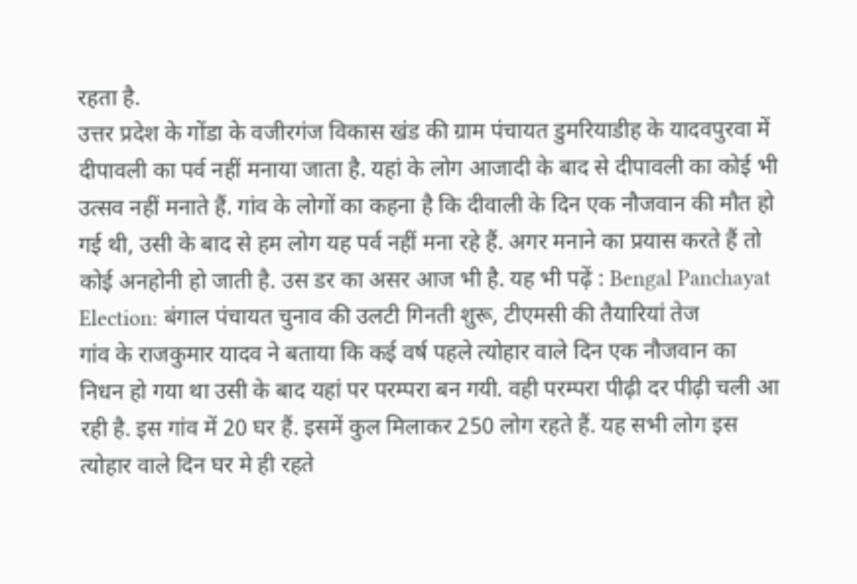रहता है.
उत्तर प्रदेश के गोंडा के वजीरगंज विकास खंड की ग्राम पंचायत डुमरियाडीह के यादवपुरवा में दीपावली का पर्व नहीं मनाया जाता है. यहां के लोग आजादी के बाद से दीपावली का कोई भी उत्सव नहीं मनाते हैं. गांव के लोगों का कहना है कि दीवाली के दिन एक नौजवान की मौत हो गई थी, उसी के बाद से हम लोग यह पर्व नहीं मना रहे हैं. अगर मनाने का प्रयास करते हैं तो कोई अनहोनी हो जाती है. उस डर का असर आज भी है. यह भी पढ़ें : Bengal Panchayat Election: बंगाल पंचायत चुनाव की उलटी गिनती शुरू, टीएमसी की तैयारियां तेज
गांव के राजकुमार यादव ने बताया कि कई वर्ष पहले त्योहार वाले दिन एक नौजवान का निधन हो गया था उसी के बाद यहां पर परम्परा बन गयी. वही परम्परा पीढ़ी दर पीढ़ी चली आ रही है. इस गांव में 20 घर हैं. इसमें कुल मिलाकर 250 लोग रहते हैं. यह सभी लोग इस त्योहार वाले दिन घर मे ही रहते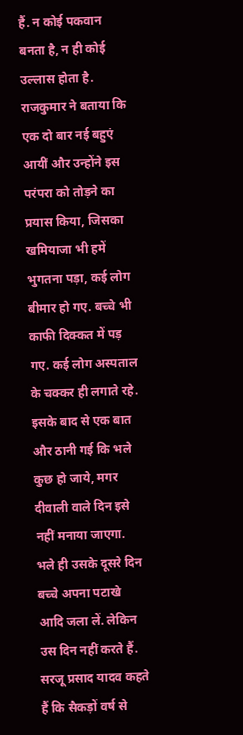हैं. न कोई पकवान बनता है, न ही कोई उल्लास होता है.
राजकुमार ने बताया कि एक दो बार नई बहुएं आयीं और उन्होंने इस परंपरा को तोड़ने का प्रयास किया, जिसका खमियाजा भी हमें भुगतना पड़ा, कई लोग बीमार हो गए. बच्चे भी काफी दिक्कत में पड़ गए. कई लोग अस्पताल के चक्कर ही लगाते रहे. इसके बाद से एक बात और ठानी गई कि भले कुछ हो जाये, मगर दीवाली वाले दिन इसे नहीं मनाया जाएगा. भले ही उसके दूसरे दिन बच्चे अपना पटाखे आदि जला लें. लेकिन उस दिन नहीं करते हैं.
सरजू प्रसाद यादव कहते हैं कि सैकड़ों वर्ष से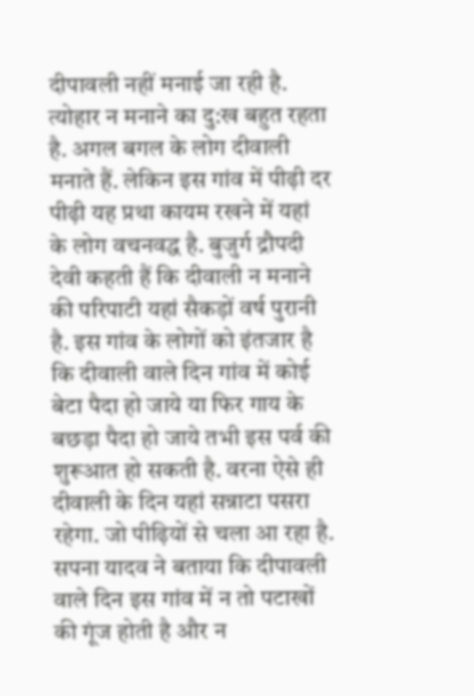दीपावली नहीं मनाई जा रही है. त्योहार न मनाने का दु:ख बहुत रहता है. अगल बगल के लोग दीवाली मनाते हैं. लेकिन इस गांव में पीढ़ी दर पीढ़ी यह प्रथा कायम रखने में यहां के लोग वचनवद्ध है. बुजुर्ग द्रौपदी देवी कहती हैं कि दीवाली न मनाने की परिपाटी यहां सैकड़ों वर्ष पुरानी है. इस गांव के लोगों को इंतजार है कि दीवाली वाले दिन गांव में कोई बेटा पैदा हो जाये या फिर गाय के बछड़ा पैदा हो जाये तभी इस पर्व की शुरूआत हो सकती है. वरना ऐसे ही दीवाली के दिन यहां सन्नाटा पसरा रहेगा. जो पीढ़ियों से चला आ रहा है. सपना यादव ने बताया कि दीपावली वाले दिन इस गांव में न तो पटाखों की गूंज होती है और न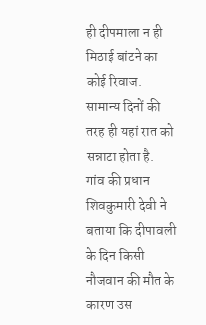ही दीपमाला न ही मिठाई बांटने का कोई रिवाज. सामान्य दिनों की तरह ही यहां रात को सन्नाटा होता है.
गांव की प्रधान शिवकुमारी देवी ने बताया कि दीपावली के दिन किसी नौजवान की मौत के कारण उस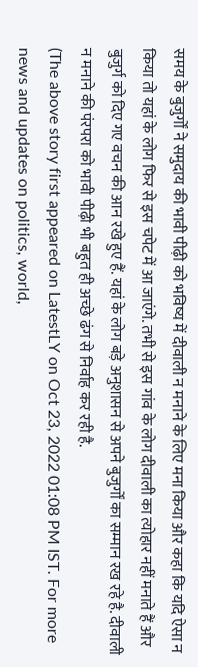समय के बुजुर्गों ने समुदाय की भावी पीढ़ी को भविष्य में दीवाली न मनाने के लिए मना किया और कहा कि यदि ऐसा न किया तो यहां के लोग फिर से इस चपेट में आ जाएंगे. तभी से इस गांव के लोग दीवाली का त्योहार नहीं मनाते हैं और बुजुर्ग को दिए गए वचन की आन रखे हुए हैं. यहां के लोग बड़े अनुशासन से अपने बुजुर्गों का सम्मान रख रहे है. दीवाली न मनाने की पंरपरा को भावी पीढ़ी भी बहुत ही अच्छे ढंग से निर्वाह कर रही है.
(The above story first appeared on LatestLY on Oct 23, 2022 01:08 PM IST. For more news and updates on politics, world,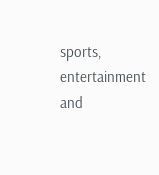sports, entertainment and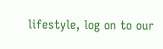lifestyle, log on to our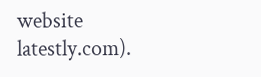website latestly.com).